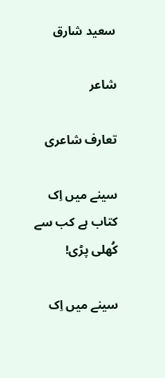سعید شارق

شاعر

تعارف شاعری

سینے میں اِک کتاب ہے کب سے کُھلی پڑی!

سینے میں اِک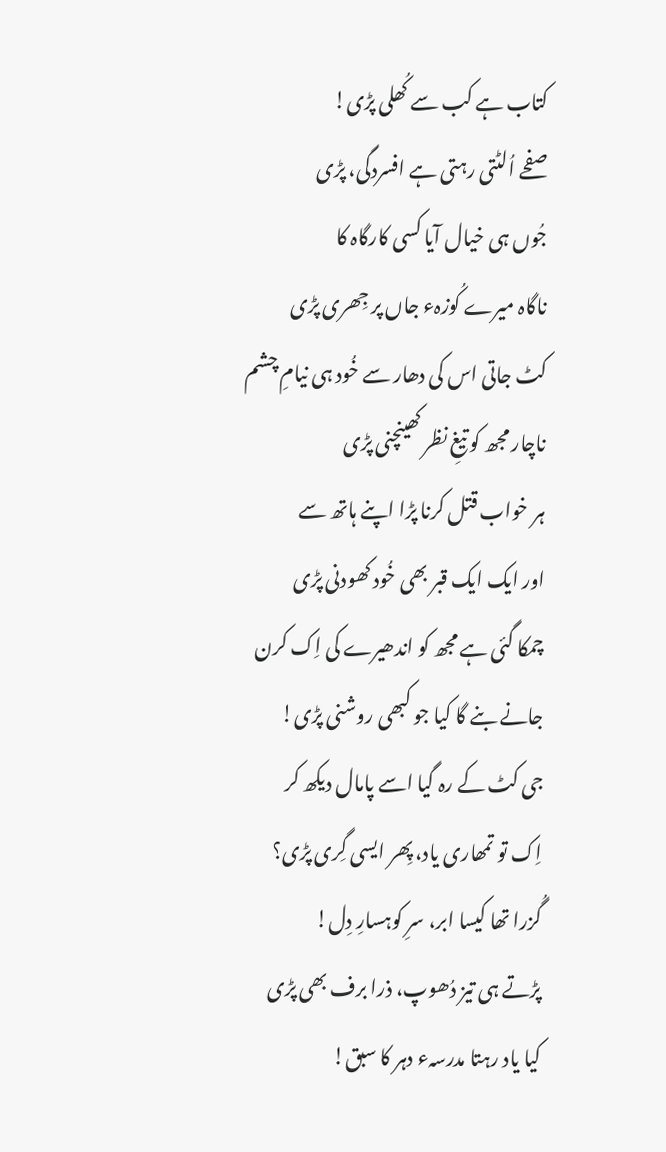کتاب ہے کب سے کُھلی پڑی!
صفحے اُلٹتی رہتی ہے افسردگی، پڑی
جُوں ہی خیال آیا کسی کارگاہ کا
ناگاہ میرے کُوزہء جاں پر جِھری پڑی
کٹ جاتی اس کی دھار سے خُود ہی نیامِ چشم
ناچار مجھ کو تیغِ نظر کھینچنی پڑی
ہر خواب قتل کرنا پڑا اپنے ہاتھ سے
اور ایک ایک قبر بھی خُود کھودنی پڑی
چمکا گئی ہے مجھ کو اندھیرے کی اِک کرن
جانے بنے گا کیا جو کبھی روشنی پڑی!
جی کٹ کے رہ گیا اسے پامال دیکھ کر
اِک تو تمھاری یاد، پِھر ایسی گِری پڑی؟
گُزرا تھا کیسا ابر، سرِ کوہسارِ دِل!
پڑتے ہی تیز دُھوپ، ذرا برف بھی پڑی
کیا یاد رہتا مدرسہء دہر کا سبق!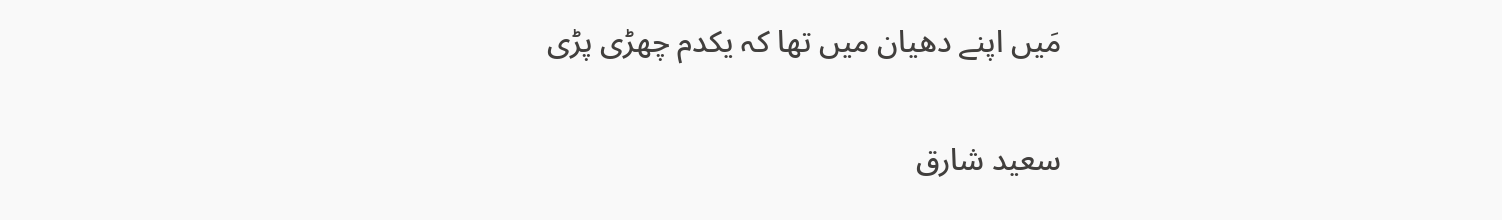مَیں اپنے دھیان میں تھا کہ یکدم چھڑی پڑی

سعید شارق